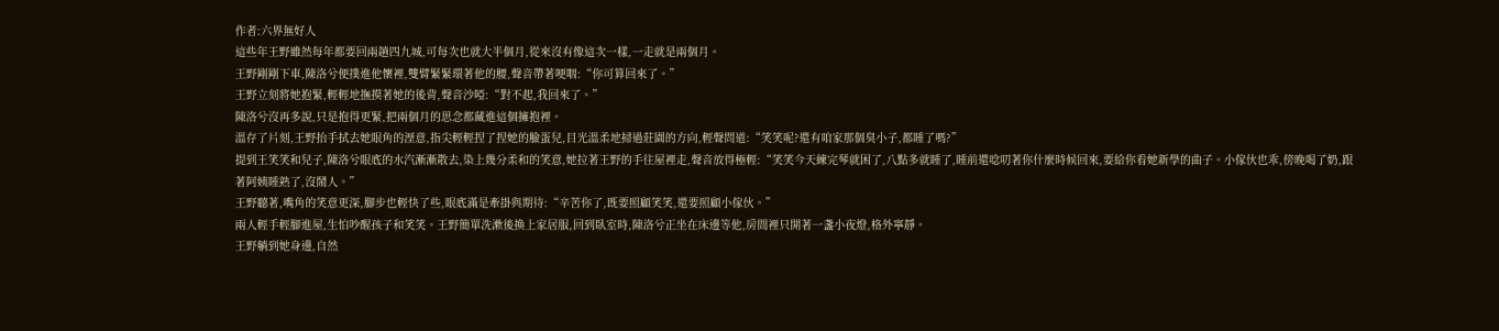作者:六界無好人
這些年王野雖然每年都要回兩趟四九城,可每次也就大半個月,從來沒有像這次一樣,一走就是兩個月。
王野剛剛下車,陳洛兮便撲進他懷裡,雙臂緊緊環著他的腰,聲音帶著哽咽:“你可算回來了。”
王野立刻將她抱緊,輕輕地撫摸著她的後背,聲音沙啞:“對不起,我回來了。”
陳洛兮沒再多說,只是抱得更緊,把兩個月的思念都藏進這個擁抱裡。
溫存了片刻,王野抬手拭去她眼角的溼意,指尖輕輕捏了捏她的臉蛋兒,目光溫柔地掃過莊園的方向,輕聲問道:“笑笑呢?還有咱家那個臭小子,都睡了嗎?”
提到王笑笑和兒子,陳洛兮眼底的水汽漸漸散去,染上幾分柔和的笑意,她拉著王野的手往屋裡走,聲音放得極輕:“笑笑今天練完琴就困了,八點多就睡了,睡前還唸叨著你什麼時候回來,要給你看她新學的曲子。小傢伙也乖,傍晚喝了奶,跟著阿姨睡熟了,沒鬧人。”
王野聽著,嘴角的笑意更深,腳步也輕快了些,眼底滿是牽掛與期待:“辛苦你了,既要照顧笑笑,還要照顧小傢伙。”
兩人輕手輕腳進屋,生怕吵醒孩子和笑笑。王野簡單洗漱後換上家居服,回到臥室時,陳洛兮正坐在床邊等他,房間裡只開著一盞小夜燈,格外寧靜。
王野躺到她身邊,自然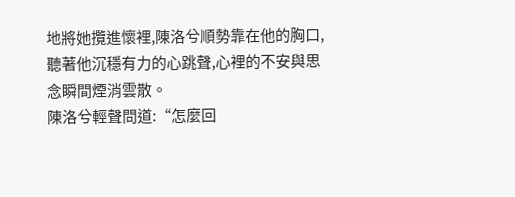地將她攬進懷裡,陳洛兮順勢靠在他的胸口,聽著他沉穩有力的心跳聲,心裡的不安與思念瞬間煙消雲散。
陳洛兮輕聲問道:“怎麼回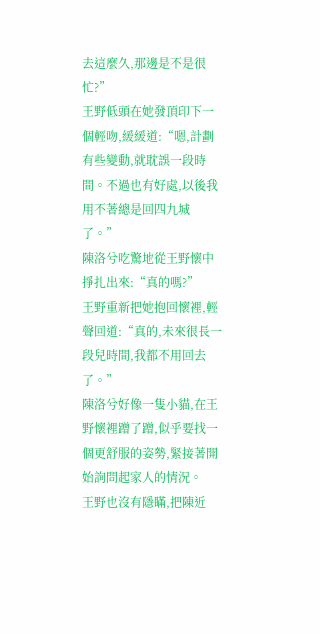去這麼久,那邊是不是很忙?”
王野低頭在她發頂印下一個輕吻,緩緩道:“嗯,計劃有些變動,就耽誤一段時間。不過也有好處,以後我用不著總是回四九城了。”
陳洛兮吃驚地從王野懷中掙扎出來:“真的嗎?”
王野重新把她抱回懷裡,輕聲回道:“真的,未來很長一段兒時間,我都不用回去了。”
陳洛兮好像一隻小貓,在王野懷裡蹭了蹭,似乎要找一個更舒服的姿勢,緊接著開始詢問起家人的情況。
王野也沒有隱瞞,把陳近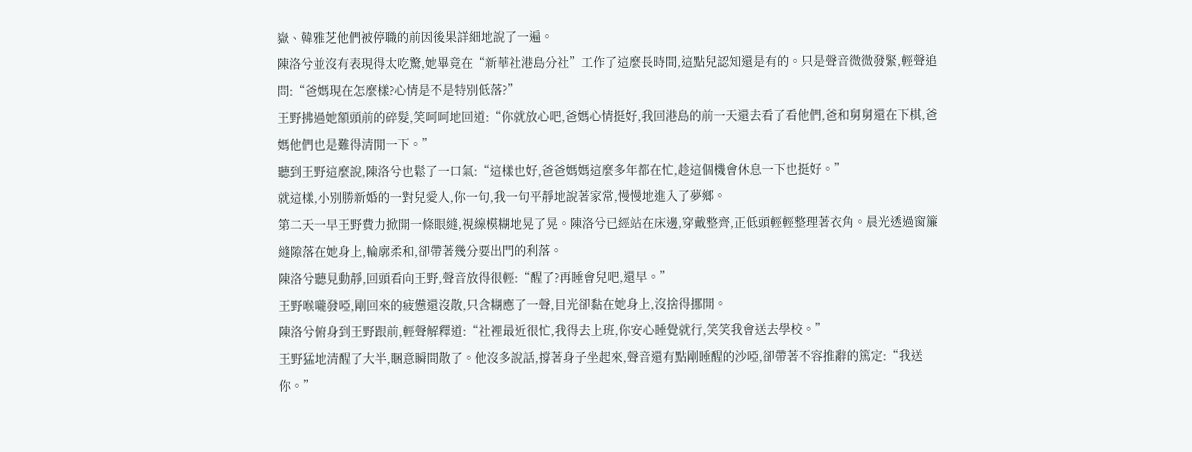嶽、韓雅芝他們被停職的前因後果詳細地說了一遍。
陳洛兮並沒有表現得太吃驚,她畢竟在“新華社港島分社”工作了這麼長時間,這點兒認知還是有的。只是聲音微微發緊,輕聲追問:“爸媽現在怎麼樣?心情是不是特別低落?”
王野拂過她額頭前的碎髮,笑呵呵地回道:“你就放心吧,爸媽心情挺好,我回港島的前一天還去看了看他們,爸和舅舅還在下棋,爸媽他們也是難得清閒一下。”
聽到王野這麼說,陳洛兮也鬆了一口氣:“這樣也好,爸爸媽媽這麼多年都在忙,趁這個機會休息一下也挺好。”
就這樣,小別勝新婚的一對兒愛人,你一句,我一句平靜地說著家常,慢慢地進入了夢鄉。
第二天一早王野費力掀開一條眼縫,視線模糊地晃了晃。陳洛兮已經站在床邊,穿戴整齊,正低頭輕輕整理著衣角。晨光透過窗簾縫隙落在她身上,輪廓柔和,卻帶著幾分要出門的利落。
陳洛兮聽見動靜,回頭看向王野,聲音放得很輕:“醒了?再睡會兒吧,還早。”
王野喉嚨發啞,剛回來的疲憊還沒散,只含糊應了一聲,目光卻黏在她身上,沒捨得挪開。
陳洛兮俯身到王野跟前,輕聲解釋道:“社裡最近很忙,我得去上班,你安心睡覺就行,笑笑我會送去學校。”
王野猛地清醒了大半,睏意瞬間散了。他沒多說話,撐著身子坐起來,聲音還有點剛睡醒的沙啞,卻帶著不容推辭的篤定:“我送你。”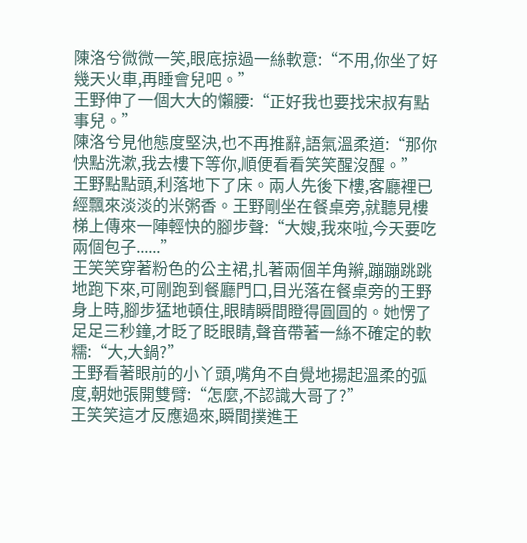陳洛兮微微一笑,眼底掠過一絲軟意:“不用,你坐了好幾天火車,再睡會兒吧。”
王野伸了一個大大的懶腰:“正好我也要找宋叔有點事兒。”
陳洛兮見他態度堅決,也不再推辭,語氣溫柔道:“那你快點洗漱,我去樓下等你,順便看看笑笑醒沒醒。”
王野點點頭,利落地下了床。兩人先後下樓,客廳裡已經飄來淡淡的米粥香。王野剛坐在餐桌旁,就聽見樓梯上傳來一陣輕快的腳步聲:“大嫂,我來啦,今天要吃兩個包子......”
王笑笑穿著粉色的公主裙,扎著兩個羊角辮,蹦蹦跳跳地跑下來,可剛跑到餐廳門口,目光落在餐桌旁的王野身上時,腳步猛地頓住,眼睛瞬間瞪得圓圓的。她愣了足足三秒鐘,才眨了眨眼睛,聲音帶著一絲不確定的軟糯:“大,大鍋?”
王野看著眼前的小丫頭,嘴角不自覺地揚起溫柔的弧度,朝她張開雙臂:“怎麼,不認識大哥了?”
王笑笑這才反應過來,瞬間撲進王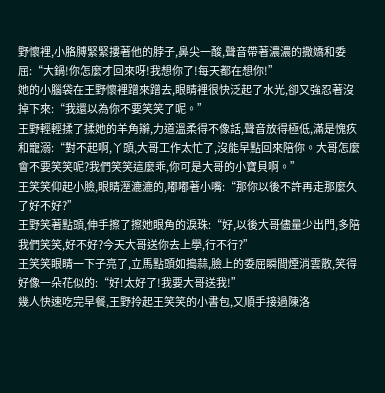野懷裡,小胳膊緊緊摟著他的脖子,鼻尖一酸,聲音帶著濃濃的撒嬌和委屈:“大鍋!你怎麼才回來呀!我想你了!每天都在想你!”
她的小腦袋在王野懷裡蹭來蹭去,眼睛裡很快泛起了水光,卻又強忍著沒掉下來:“我還以為你不要笑笑了呢。”
王野輕輕揉了揉她的羊角辮,力道溫柔得不像話,聲音放得極低,滿是愧疚和寵溺:“對不起啊,丫頭,大哥工作太忙了,沒能早點回來陪你。大哥怎麼會不要笑笑呢?我們笑笑這麼乖,你可是大哥的小寶貝啊。”
王笑笑仰起小臉,眼睛溼漉漉的,嘟嘟著小嘴:“那你以後不許再走那麼久了好不好?”
王野笑著點頭,伸手擦了擦她眼角的淚珠:“好,以後大哥儘量少出門,多陪我們笑笑,好不好?今天大哥送你去上學,行不行?”
王笑笑眼睛一下子亮了,立馬點頭如搗蒜,臉上的委屈瞬間煙消雲散,笑得好像一朵花似的:“好!太好了!我要大哥送我!”
幾人快速吃完早餐,王野拎起王笑笑的小書包,又順手接過陳洛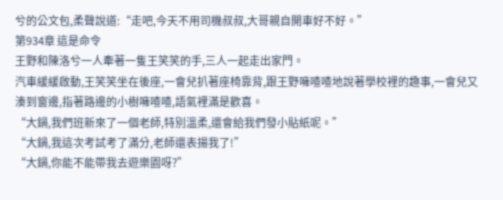兮的公文包,柔聲說道:“走吧,今天不用司機叔叔,大哥親自開車好不好。”
第934章 這是命令
王野和陳洛兮一人牽著一隻王笑笑的手,三人一起走出家門。
汽車緩緩啟動,王笑笑坐在後座,一會兒扒著座椅靠背,跟王野噰喳喳地說著學校裡的趣事,一會兒又湊到窗邊,指著路邊的小樹噰喳喳,語氣裡滿是歡喜。
“大鍋,我們班新來了一個老師,特別溫柔,還會給我們發小貼紙呢。”
“大鍋,我這次考試考了滿分,老師還表揚我了!”
“大鍋,你能不能帶我去遊樂園呀?”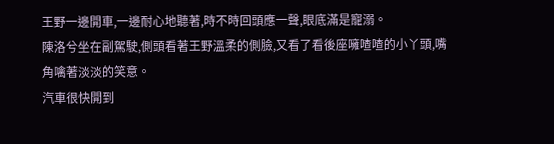王野一邊開車,一邊耐心地聽著,時不時回頭應一聲,眼底滿是寵溺。
陳洛兮坐在副駕駛,側頭看著王野溫柔的側臉,又看了看後座噰喳喳的小丫頭,嘴角噙著淡淡的笑意。
汽車很快開到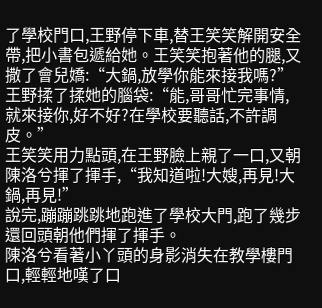了學校門口,王野停下車,替王笑笑解開安全帶,把小書包遞給她。王笑笑抱著他的腿,又撒了會兒嬌:“大鍋,放學你能來接我嗎?”
王野揉了揉她的腦袋:“能,哥哥忙完事情,就來接你,好不好?在學校要聽話,不許調皮。”
王笑笑用力點頭,在王野臉上親了一口,又朝陳洛兮揮了揮手,“我知道啦!大嫂,再見!大鍋,再見!”
說完,蹦蹦跳跳地跑進了學校大門,跑了幾步還回頭朝他們揮了揮手。
陳洛兮看著小丫頭的身影消失在教學樓門口,輕輕地嘆了口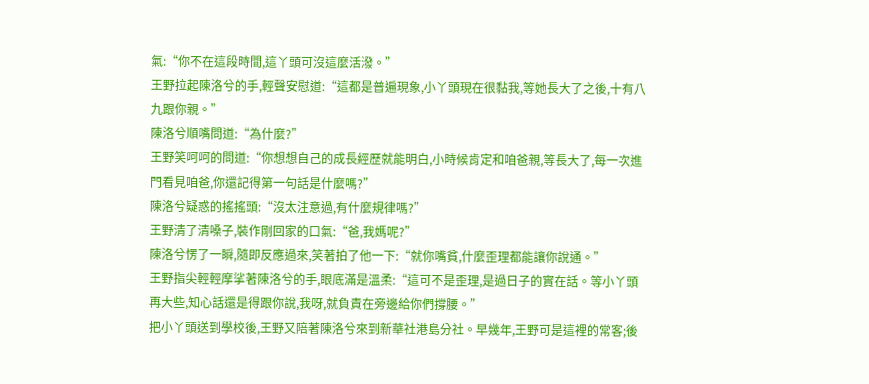氣:“你不在這段時間,這丫頭可沒這麼活潑。”
王野拉起陳洛兮的手,輕聲安慰道:“這都是普遍現象,小丫頭現在很黏我,等她長大了之後,十有八九跟你親。”
陳洛兮順嘴問道:“為什麼?”
王野笑呵呵的問道:“你想想自己的成長經歷就能明白,小時候肯定和咱爸親,等長大了,每一次進門看見咱爸,你還記得第一句話是什麼嗎?”
陳洛兮疑惑的搖搖頭:“沒太注意過,有什麼規律嗎?”
王野清了清嗓子,裝作剛回家的口氣:“爸,我媽呢?”
陳洛兮愣了一瞬,隨即反應過來,笑著拍了他一下:“就你嘴貧,什麼歪理都能讓你說通。”
王野指尖輕輕摩挲著陳洛兮的手,眼底滿是溫柔:“這可不是歪理,是過日子的實在話。等小丫頭再大些,知心話還是得跟你說,我呀,就負責在旁邊給你們撐腰。”
把小丫頭送到學校後,王野又陪著陳洛兮來到新華社港島分社。早幾年,王野可是這裡的常客;後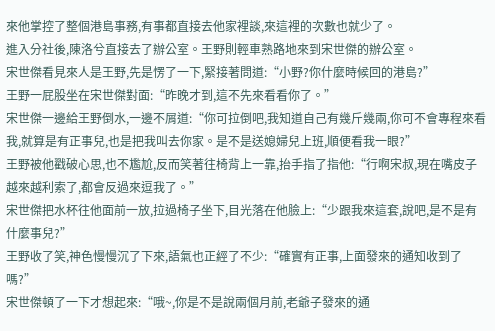來他掌控了整個港島事務,有事都直接去他家裡談,來這裡的次數也就少了。
進入分社後,陳洛兮直接去了辦公室。王野則輕車熟路地來到宋世傑的辦公室。
宋世傑看見來人是王野,先是愣了一下,緊接著問道:“小野?你什麼時候回的港島?”
王野一屁股坐在宋世傑對面:“昨晚才到,這不先來看看你了。”
宋世傑一邊給王野倒水,一邊不屑道:“你可拉倒吧,我知道自己有幾斤幾兩,你可不會專程來看我,就算是有正事兒,也是把我叫去你家。是不是送媳婦兒上班,順便看我一眼?”
王野被他戳破心思,也不尷尬,反而笑著往椅背上一靠,抬手指了指他:“行啊宋叔,現在嘴皮子越來越利索了,都會反過來逗我了。”
宋世傑把水杯往他面前一放,拉過椅子坐下,目光落在他臉上:“少跟我來這套,說吧,是不是有什麼事兒?”
王野收了笑,神色慢慢沉了下來,語氣也正經了不少:“確實有正事,上面發來的通知收到了嗎?”
宋世傑頓了一下才想起來:“哦~,你是不是說兩個月前,老爺子發來的通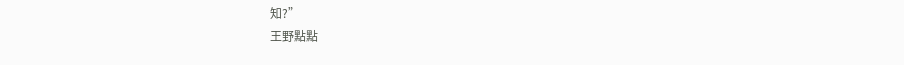知?”
王野點點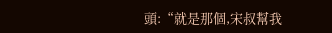頭:“就是那個,宋叔幫我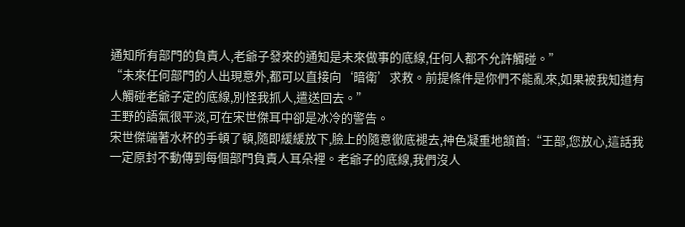通知所有部門的負責人,老爺子發來的通知是未來做事的底線,任何人都不允許觸碰。”
“未來任何部門的人出現意外,都可以直接向‘暗衛’求救。前提條件是你們不能亂來,如果被我知道有人觸碰老爺子定的底線,別怪我抓人,遣送回去。”
王野的語氣很平淡,可在宋世傑耳中卻是冰冷的警告。
宋世傑端著水杯的手頓了頓,隨即緩緩放下,臉上的隨意徹底褪去,神色凝重地頷首:“王部,您放心,這話我一定原封不動傳到每個部門負責人耳朵裡。老爺子的底線,我們沒人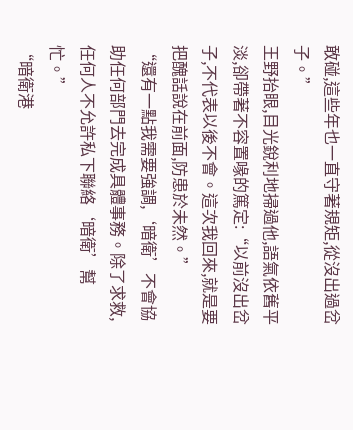敢碰,這些年也一直守著規矩,從沒出過岔子。”
王野抬眼,目光銳利地掃過他,語氣依舊平淡,卻帶著不容置喙的篤定:“以前沒出岔子,不代表以後不會。這次我回來,就是要把醜話說在前面,防患於未然。”
“還有一點我需要強調,‘暗衛’不會協助任何部門去完成具體事務。除了求救,任何人不允許私下聯絡‘暗衛’幫忙。”
“暗衛港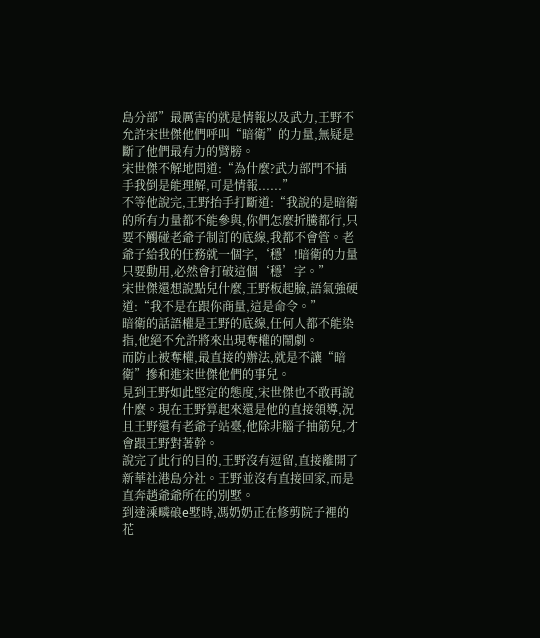島分部”最厲害的就是情報以及武力,王野不允許宋世傑他們呼叫“暗衛”的力量,無疑是斷了他們最有力的臂膀。
宋世傑不解地問道:“為什麼?武力部門不插手我倒是能理解,可是情報......”
不等他說完,王野抬手打斷道:“我說的是暗衛的所有力量都不能參與,你們怎麼折騰都行,只要不觸碰老爺子制訂的底線,我都不會管。老爺子給我的任務就一個字,‘穩’!暗衛的力量只要動用,必然會打破這個‘穩’字。”
宋世傑還想說點兒什麼,王野板起臉,語氣強硬道:“我不是在跟你商量,這是命令。”
暗衛的話語權是王野的底線,任何人都不能染指,他絕不允許將來出現奪權的鬧劇。
而防止被奪權,最直接的辦法,就是不讓“暗衛”摻和進宋世傑他們的事兒。
見到王野如此堅定的態度,宋世傑也不敢再說什麼。現在王野算起來還是他的直接領導,況且王野還有老爺子站臺,他除非腦子抽筋兒,才會跟王野對著幹。
說完了此行的目的,王野沒有逗留,直接離開了新華社港島分社。王野並沒有直接回家,而是直奔趙爺爺所在的別墅。
到達溗疄硠e墅時,馮奶奶正在修剪院子裡的花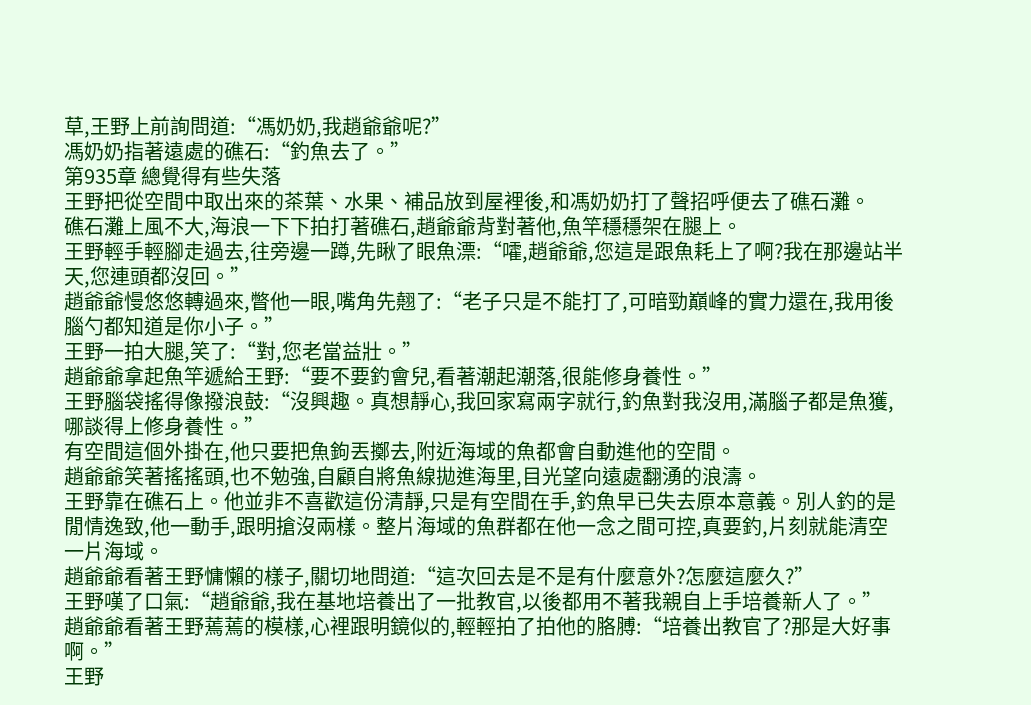草,王野上前詢問道:“馮奶奶,我趙爺爺呢?”
馮奶奶指著遠處的礁石:“釣魚去了。”
第935章 總覺得有些失落
王野把從空間中取出來的茶葉、水果、補品放到屋裡後,和馮奶奶打了聲招呼便去了礁石灘。
礁石灘上風不大,海浪一下下拍打著礁石,趙爺爺背對著他,魚竿穩穩架在腿上。
王野輕手輕腳走過去,往旁邊一蹲,先瞅了眼魚漂:“嚯,趙爺爺,您這是跟魚耗上了啊?我在那邊站半天,您連頭都沒回。”
趙爺爺慢悠悠轉過來,瞥他一眼,嘴角先翹了:“老子只是不能打了,可暗勁巔峰的實力還在,我用後腦勺都知道是你小子。”
王野一拍大腿,笑了:“對,您老當益壯。”
趙爺爺拿起魚竿遞給王野:“要不要釣會兒,看著潮起潮落,很能修身養性。”
王野腦袋搖得像撥浪鼓:“沒興趣。真想靜心,我回家寫兩字就行,釣魚對我沒用,滿腦子都是魚獲,哪談得上修身養性。”
有空間這個外掛在,他只要把魚鉤丟擲去,附近海域的魚都會自動進他的空間。
趙爺爺笑著搖搖頭,也不勉強,自顧自將魚線拋進海里,目光望向遠處翻湧的浪濤。
王野靠在礁石上。他並非不喜歡這份清靜,只是有空間在手,釣魚早已失去原本意義。別人釣的是閒情逸致,他一動手,跟明搶沒兩樣。整片海域的魚群都在他一念之間可控,真要釣,片刻就能清空一片海域。
趙爺爺看著王野慵懶的樣子,關切地問道:“這次回去是不是有什麼意外?怎麼這麼久?”
王野嘆了口氣:“趙爺爺,我在基地培養出了一批教官,以後都用不著我親自上手培養新人了。”
趙爺爺看著王野蔫蔫的模樣,心裡跟明鏡似的,輕輕拍了拍他的胳膊:“培養出教官了?那是大好事啊。”
王野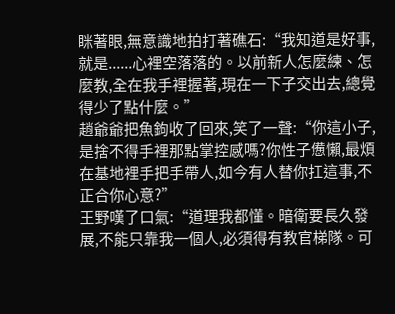眯著眼,無意識地拍打著礁石:“我知道是好事,就是......心裡空落落的。以前新人怎麼練、怎麼教,全在我手裡握著,現在一下子交出去,總覺得少了點什麼。”
趙爺爺把魚鉤收了回來,笑了一聲:“你這小子,是捨不得手裡那點掌控感嗎?你性子憊懶,最煩在基地裡手把手帶人,如今有人替你扛這事,不正合你心意?”
王野嘆了口氣:“道理我都懂。暗衛要長久發展,不能只靠我一個人,必須得有教官梯隊。可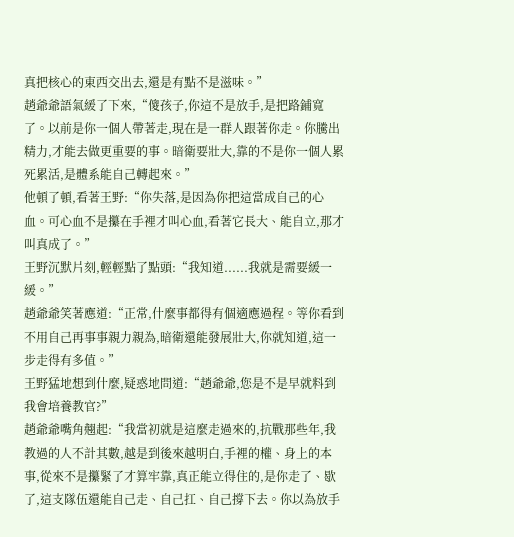真把核心的東西交出去,還是有點不是滋味。”
趙爺爺語氣緩了下來,“傻孩子,你這不是放手,是把路鋪寬了。以前是你一個人帶著走,現在是一群人跟著你走。你騰出精力,才能去做更重要的事。暗衛要壯大,靠的不是你一個人累死累活,是體系能自己轉起來。”
他頓了頓,看著王野:“你失落,是因為你把這當成自己的心血。可心血不是攥在手裡才叫心血,看著它長大、能自立,那才叫真成了。”
王野沉默片刻,輕輕點了點頭:“我知道......我就是需要緩一緩。”
趙爺爺笑著應道:“正常,什麼事都得有個適應過程。等你看到不用自己再事事親力親為,暗衛還能發展壯大,你就知道,這一步走得有多值。”
王野猛地想到什麼,疑惑地問道:“趙爺爺,您是不是早就料到我會培養教官?”
趙爺爺嘴角翹起:“我當初就是這麼走過來的,抗戰那些年,我教過的人不計其數,越是到後來越明白,手裡的權、身上的本事,從來不是攥緊了才算牢靠,真正能立得住的,是你走了、歇了,這支隊伍還能自己走、自己扛、自己撐下去。你以為放手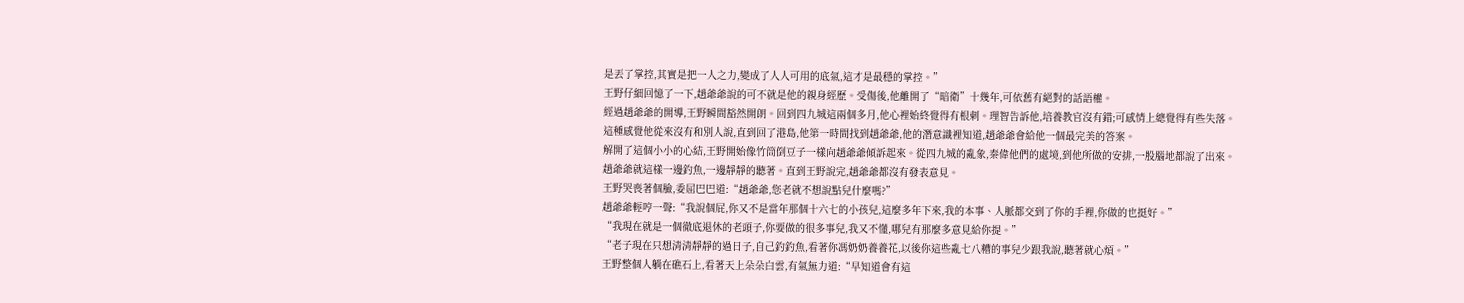是丟了掌控,其實是把一人之力,變成了人人可用的底氣,這才是最穩的掌控。”
王野仔細回憶了一下,趙爺爺說的可不就是他的親身經歷。受傷後,他離開了“暗衛”十幾年,可依舊有絕對的話語權。
經過趙爺爺的開導,王野瞬間豁然開朗。回到四九城這兩個多月,他心裡始終覺得有根刺。理智告訴他,培養教官沒有錯;可感情上總覺得有些失落。
這種感覺他從來沒有和別人說,直到回了港島,他第一時間找到趙爺爺,他的潛意識裡知道,趙爺爺會給他一個最完美的答案。
解開了這個小小的心結,王野開始像竹筒倒豆子一樣向趙爺爺傾訴起來。從四九城的亂象,秦偉他們的處境,到他所做的安排,一股腦地都說了出來。
趙爺爺就這樣一邊釣魚,一邊靜靜的聽著。直到王野說完,趙爺爺都沒有發表意見。
王野哭喪著個臉,委屈巴巴道:“趙爺爺,您老就不想說點兒什麼嗎?”
趙爺爺輕哼一聲:“我說個屁,你又不是當年那個十六七的小孩兒,這麼多年下來,我的本事、人脈都交到了你的手裡,你做的也挺好。”
“我現在就是一個徹底退休的老頭子,你要做的很多事兒,我又不懂,哪兒有那麼多意見給你提。”
“老子現在只想清清靜靜的過日子,自己釣釣魚,看著你馮奶奶養養花,以後你這些亂七八糟的事兒少跟我說,聽著就心煩。”
王野整個人躺在礁石上,看著天上朵朵白雲,有氣無力道:“早知道會有這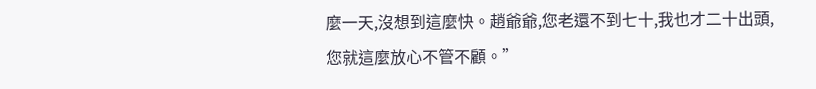麼一天,沒想到這麼快。趙爺爺,您老還不到七十,我也才二十出頭,您就這麼放心不管不顧。”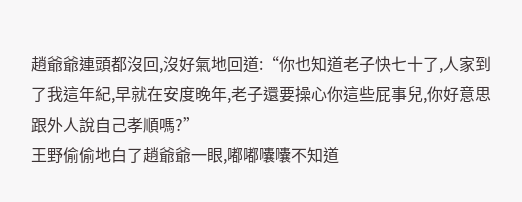趙爺爺連頭都沒回,沒好氣地回道:“你也知道老子快七十了,人家到了我這年紀,早就在安度晚年,老子還要操心你這些屁事兒,你好意思跟外人說自己孝順嗎?”
王野偷偷地白了趙爺爺一眼,嘟嘟囔囔不知道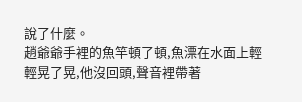說了什麼。
趙爺爺手裡的魚竿頓了頓,魚漂在水面上輕輕晃了晃,他沒回頭,聲音裡帶著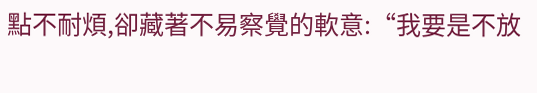點不耐煩,卻藏著不易察覺的軟意:“我要是不放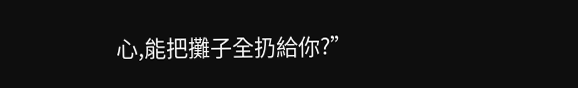心,能把攤子全扔給你?”